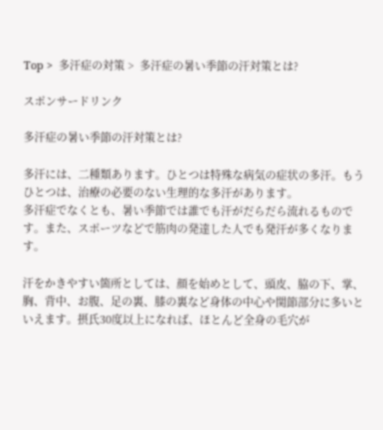Top >  多汗症の対策 >  多汗症の暑い季節の汗対策とは?

スポンサードリンク

多汗症の暑い季節の汗対策とは?

多汗には、二種類あります。ひとつは特殊な病気の症状の多汗。もうひとつは、治療の必要のない生理的な多汗があります。
多汗症でなくとも、暑い季節では誰でも汗がだらだら流れるものです。また、スポーツなどで筋肉の発達した人でも発汗が多くなります。

汗をかきやすい箇所としては、顔を始めとして、頭皮、脇の下、掌、胸、背中、お腹、足の裏、膝の裏など身体の中心や関節部分に多いといえます。摂氏30度以上になれば、ほとんど全身の毛穴が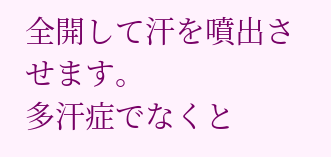全開して汗を噴出させます。
多汗症でなくと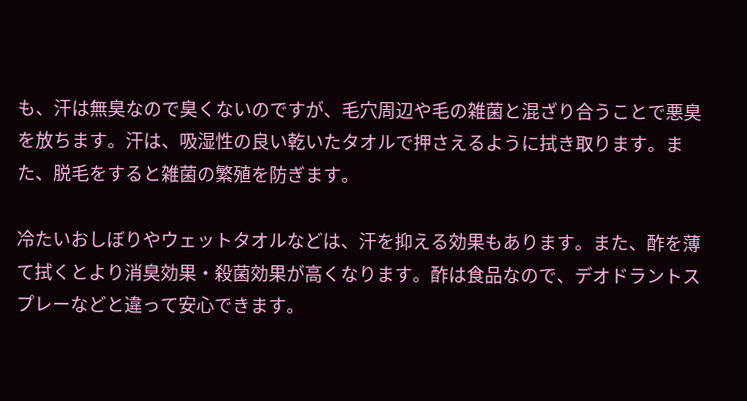も、汗は無臭なので臭くないのですが、毛穴周辺や毛の雑菌と混ざり合うことで悪臭を放ちます。汗は、吸湿性の良い乾いたタオルで押さえるように拭き取ります。また、脱毛をすると雑菌の繁殖を防ぎます。

冷たいおしぼりやウェットタオルなどは、汗を抑える効果もあります。また、酢を薄て拭くとより消臭効果・殺菌効果が高くなります。酢は食品なので、デオドラントスプレーなどと違って安心できます。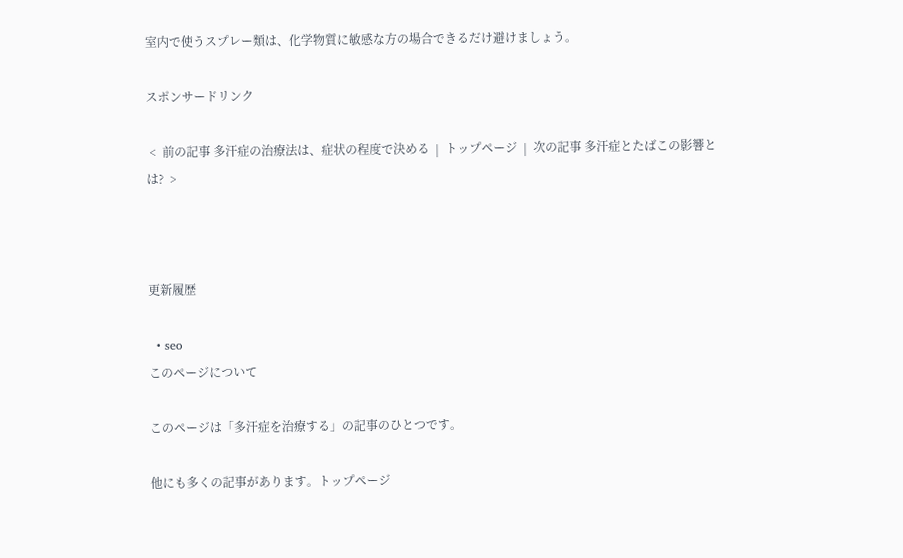室内で使うスプレー類は、化学物質に敏感な方の場合できるだけ避けましょう。

スポンサードリンク

 <  前の記事 多汗症の治療法は、症状の程度で決める  |  トップページ  |  次の記事 多汗症とたばこの影響とは?  >



更新履歴

  • seo
このページについて

このページは「多汗症を治療する」の記事のひとつです。

他にも多くの記事があります。トップページ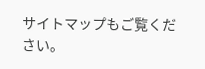サイトマップもご覧ください。